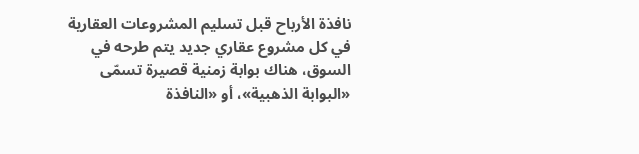نافذة الأرباح قبل تسليم المشروعات العقارية
في كل مشروع عقاري جديد يتم طرحه في السوق، هناك بوابة زمنية قصيرة تسمّى «البوابة الذهبية»، أو «النافذة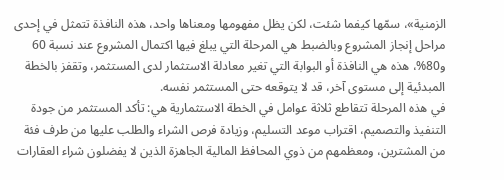الزمنية»، سمّها كيفما شئت، لكن يظل مفهومها ومعناها واحد، هذه النافذة تتمثل في إحدى مراحل إنجاز المشروع وبالضبط هي المرحلة التي يبلغ فيها اكتمال المشروع عند نسبة 60 و80%، هذه هي النافذة أو البوابة التي تغير معادلة الاستثمار لدى المستثمر، وتقفز بالخطة المبدئية إلى مستوى آخر، قد لا يتوقعه حتى المستثمر نفسه.
في هذه المرحلة تتقاطع ثلاثة عوامل في الخطة الاستثمارية هي: تأكد المستثمر من جودة التنفيذ والتصميم، اقتراب موعد التسليم، وزيادة فرص الشراء والطلب عليها من طرف فئة من المشترين، ومعظمهم من ذوي المحافظ المالية الجاهزة الذين لا يفضلون شراء العقارات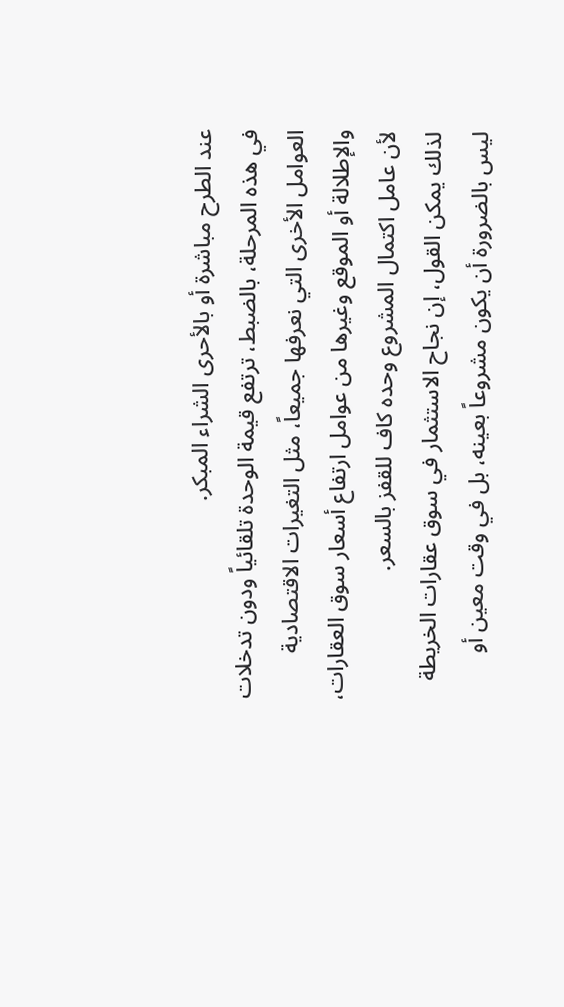عند الطرح مباشرة أو بالأحرى الشراء المبكر.
في هذه المرحلة، بالضبط، ترتفع قيمة الوحدة تلقائياً ودون تدخلات العوامل الأخرى التي نعرفها جميعاً، مثل التغيرات الاقتصادية والإطلالة أو الموقع وغيرها من عوامل ارتفاع أسعار سوق العقارات، لأن عامل اكتمال المشروع وحده كاف للقفز بالسعر.
لذلك يمكن القول، إن نجاح الاستثمار في سوق عقارات الخريطة ليس بالضرورة أن يكون مشروعاً بعينه، بل في وقت معين أو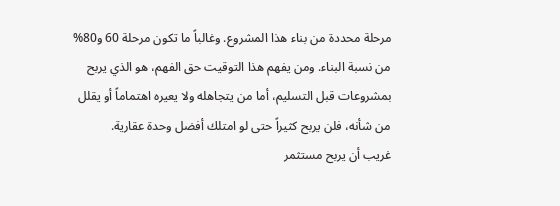مرحلة محددة من بناء هذا المشروع. وغالباً ما تكون مرحلة 60 و80% من نسبة البناء. ومن يفهم هذا التوقيت حق الفهم، هو الذي يربح بمشروعات قبل التسليم، أما من يتجاهله ولا يعيره اهتماماً أو يقلل من شأنه، فلن يربح كثيراً حتى لو امتلك أفضل وحدة عقارية.
غريب أن يربح مستثمر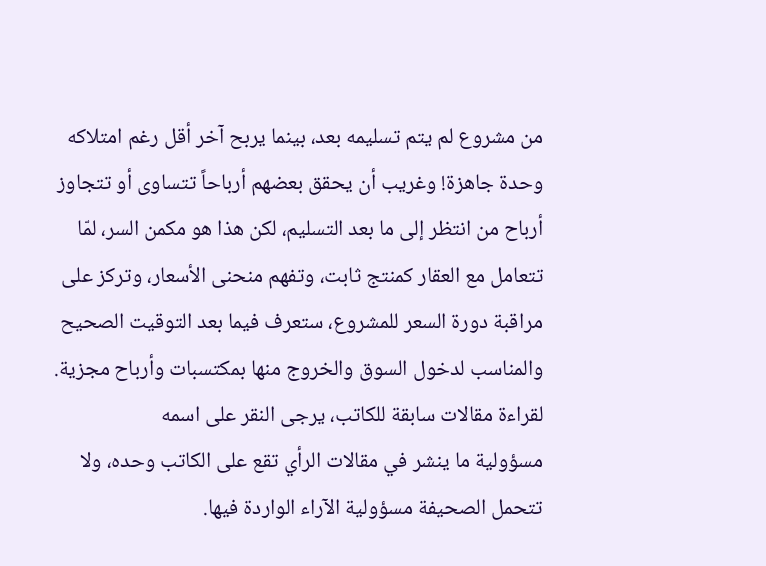من مشروع لم يتم تسليمه بعد، بينما يربح آخر أقل رغم امتلاكه وحدة جاهزة! وغريب أن يحقق بعضهم أرباحاً تتساوى أو تتجاوز أرباح من انتظر إلى ما بعد التسليم، لكن هذا هو مكمن السر، لمّا تتعامل مع العقار كمنتج ثابت، وتفهم منحنى الأسعار، وتركز على مراقبة دورة السعر للمشروع، ستعرف فيما بعد التوقيت الصحيح والمناسب لدخول السوق والخروج منها بمكتسبات وأرباح مجزية.
لقراءة مقالات سابقة للكاتب، يرجى النقر على اسمه
مسؤولية ما ينشر في مقالات الرأي تقع على الكاتب وحده، ولا تتحمل الصحيفة مسؤولية الآراء الواردة فيها.